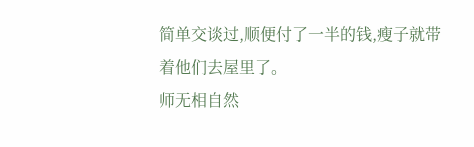简单交谈过,顺便付了一半的钱,瘦子就带着他们去屋里了。
师无相自然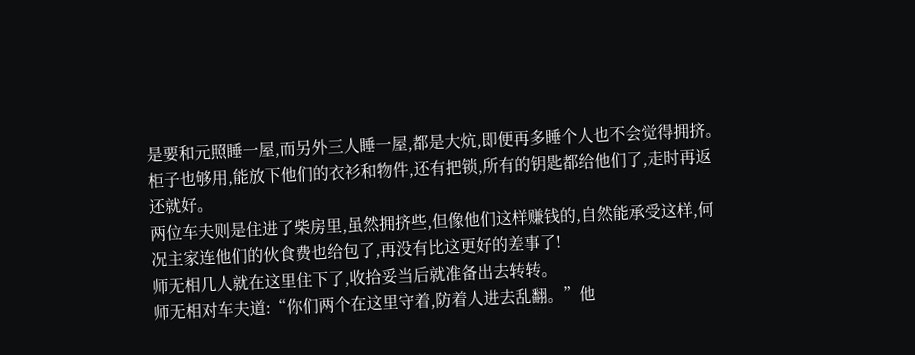是要和元照睡一屋,而另外三人睡一屋,都是大炕,即便再多睡个人也不会觉得拥挤。
柜子也够用,能放下他们的衣衫和物件,还有把锁,所有的钥匙都给他们了,走时再返还就好。
两位车夫则是住进了柴房里,虽然拥挤些,但像他们这样赚钱的,自然能承受这样,何况主家连他们的伙食费也给包了,再没有比这更好的差事了!
师无相几人就在这里住下了,收拾妥当后就准备出去转转。
师无相对车夫道:“你们两个在这里守着,防着人进去乱翻。”他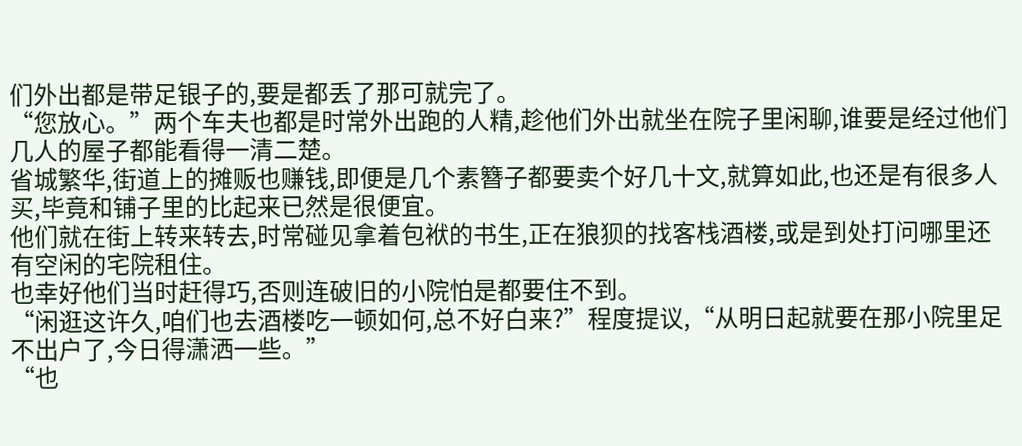们外出都是带足银子的,要是都丢了那可就完了。
“您放心。”两个车夫也都是时常外出跑的人精,趁他们外出就坐在院子里闲聊,谁要是经过他们几人的屋子都能看得一清二楚。
省城繁华,街道上的摊贩也赚钱,即便是几个素簪子都要卖个好几十文,就算如此,也还是有很多人买,毕竟和铺子里的比起来已然是很便宜。
他们就在街上转来转去,时常碰见拿着包袱的书生,正在狼狈的找客栈酒楼,或是到处打问哪里还有空闲的宅院租住。
也幸好他们当时赶得巧,否则连破旧的小院怕是都要住不到。
“闲逛这许久,咱们也去酒楼吃一顿如何,总不好白来?”程度提议,“从明日起就要在那小院里足不出户了,今日得潇洒一些。”
“也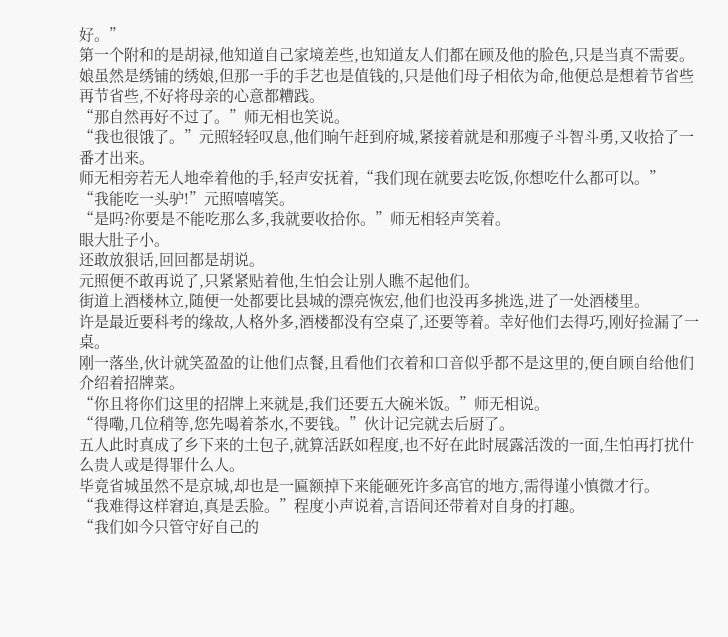好。”
第一个附和的是胡禄,他知道自己家境差些,也知道友人们都在顾及他的脸色,只是当真不需要。
娘虽然是绣铺的绣娘,但那一手的手艺也是值钱的,只是他们母子相依为命,他便总是想着节省些再节省些,不好将母亲的心意都糟践。
“那自然再好不过了。”师无相也笑说。
“我也很饿了。”元照轻轻叹息,他们晌午赶到府城,紧接着就是和那瘦子斗智斗勇,又收拾了一番才出来。
师无相旁若无人地牵着他的手,轻声安抚着,“我们现在就要去吃饭,你想吃什么都可以。”
“我能吃一头驴!”元照嘻嘻笑。
“是吗?你要是不能吃那么多,我就要收拾你。”师无相轻声笑着。
眼大肚子小。
还敢放狠话,回回都是胡说。
元照便不敢再说了,只紧紧贴着他,生怕会让别人瞧不起他们。
街道上酒楼林立,随便一处都要比县城的漂亮恢宏,他们也没再多挑选,进了一处酒楼里。
许是最近要科考的缘故,人格外多,酒楼都没有空桌了,还要等着。幸好他们去得巧,刚好捡漏了一桌。
刚一落坐,伙计就笑盈盈的让他们点餐,且看他们衣着和口音似乎都不是这里的,便自顾自给他们介绍着招牌菜。
“你且将你们这里的招牌上来就是,我们还要五大碗米饭。”师无相说。
“得嘞,几位稍等,您先喝着茶水,不要钱。”伙计记完就去后厨了。
五人此时真成了乡下来的土包子,就算活跃如程度,也不好在此时展露活泼的一面,生怕再打扰什么贵人或是得罪什么人。
毕竟省城虽然不是京城,却也是一匾额掉下来能砸死许多高官的地方,需得谨小慎微才行。
“我难得这样窘迫,真是丢脸。”程度小声说着,言语间还带着对自身的打趣。
“我们如今只管守好自己的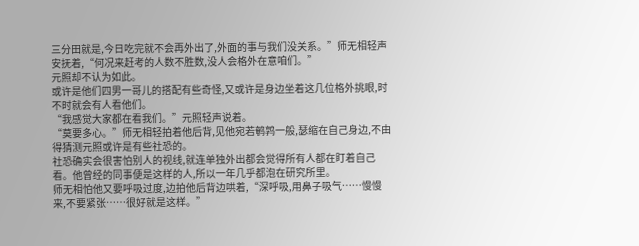三分田就是,今日吃完就不会再外出了,外面的事与我们没关系。”师无相轻声安抚着,“何况来赶考的人数不胜数,没人会格外在意咱们。”
元照却不认为如此。
或许是他们四男一哥儿的搭配有些奇怪,又或许是身边坐着这几位格外挑眼,时不时就会有人看他们。
“我感觉大家都在看我们。”元照轻声说着。
“莫要多心。”师无相轻拍着他后背,见他宛若鹌鹑一般,瑟缩在自己身边,不由得猜测元照或许是有些社恐的。
社恐确实会很害怕别人的视线,就连单独外出都会觉得所有人都在盯着自己看。他曾经的同事便是这样的人,所以一年几乎都泡在研究所里。
师无相怕他又要呼吸过度,边拍他后背边哄着,“深呼吸,用鼻子吸气……慢慢来,不要紧张……很好就是这样。”